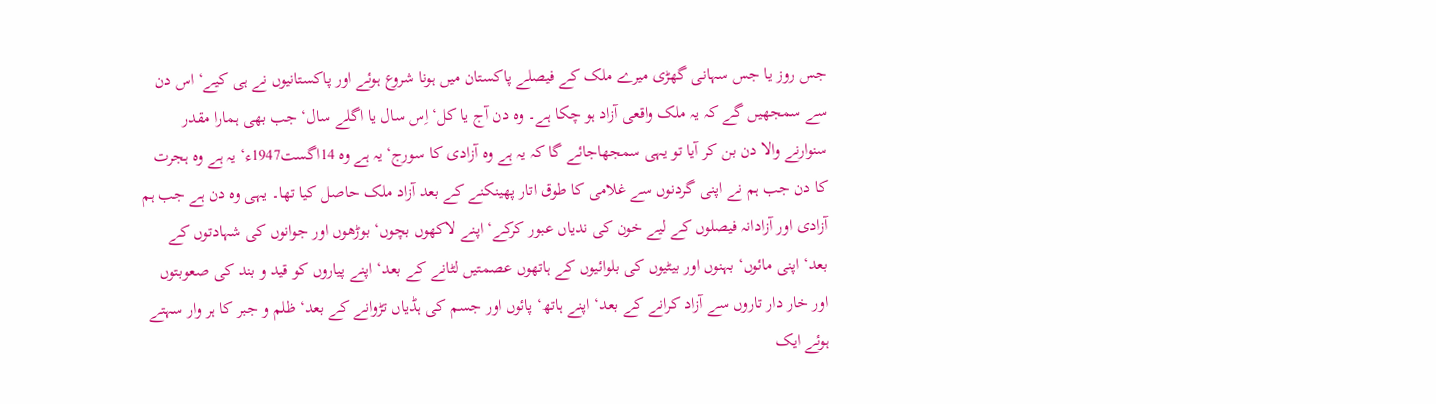جس روز یا جس سہانی گھڑی میرے ملک کے فیصلے پاکستان میں ہونا شروع ہوئے اور پاکستانیوں نے ہی کیے‘ اس دن سے سمجھیں گے کہ یہ ملک واقعی آزاد ہو چکا ہے۔ وہ دن آج یا کل‘ اِس سال یا اگلے سال‘ جب بھی ہمارا مقدر سنوارنے والا دن بن کر آیا تو یہی سمجھاجائے گا کہ یہ ہے وہ آزادی کا سورج‘ یہ ہے وہ 14اگست1947ء‘ یہ ہے وہ ہجرت کا دن جب ہم نے اپنی گردنوں سے غلامی کا طوق اتار پھینکنے کے بعد آزاد ملک حاصل کیا تھا۔ یہی وہ دن ہے جب ہم آزادی اور آزادانہ فیصلوں کے لیے خون کی ندیاں عبور کرکے‘ اپنے لاکھوں بچوں‘ بوڑھوں اور جوانوں کی شہادتوں کے بعد‘ اپنی مائوں‘ بہنوں اور بیٹیوں کی بلوائیوں کے ہاتھوں عصمتیں لٹانے کے بعد‘ اپنے پیاروں کو قید و بند کی صعوبتوں اور خار دار تاروں سے آزاد کرانے کے بعد‘ اپنے ہاتھ‘ پائوں اور جسم کی ہڈیاں تڑوانے کے بعد‘ ظلم و جبر کا ہر وار سہتے ہوئے ایک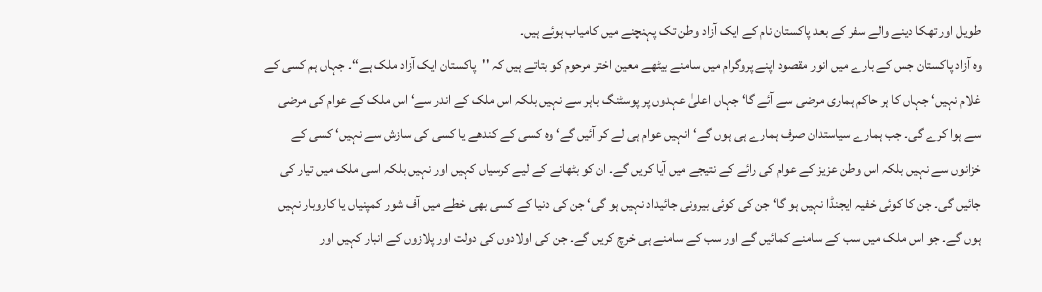طویل اور تھکا دینے والے سفر کے بعد پاکستان نام کے ایک آزاد وطن تک پہنچنے میں کامیاب ہوئے ہیں۔
وہ آزاد پاکستان جس کے بارے میں انور مقصود اپنے پروگرام میں سامنے بیٹھے معین اختر مرحوم کو بتاتے ہیں کہ ''پاکستان ایک آزاد ملک ہے‘‘۔ جہاں ہم کسی کے غلام نہیں‘ جہاں کا ہر حاکم ہماری مرضی سے آئے گا‘ جہاں اعلیٰ عہدوں پر پوسٹنگ باہر سے نہیں بلکہ اس ملک کے اندر سے‘ اس ملک کے عوام کی مرضی سے ہوا کرے گی۔ جب ہمارے سیاستدان صرف ہمارے ہی ہوں گے‘ انہیں عوام ہی لے کر آئیں گے‘ وہ کسی کے کندھے یا کسی کی سازش سے نہیں‘ کسی کے خزانوں سے نہیں بلکہ اس وطن عزیز کے عوام کی رائے کے نتیجے میں آیا کریں گے۔ ان کو بٹھانے کے لیے کرسیاں کہیں اور نہیں بلکہ اسی ملک میں تیار کی جائیں گی۔ جن کا کوئی خفیہ ایجنڈا نہیں ہو گا‘ جن کی کوئی بیرونی جائیداد نہیں ہو گی‘ جن کی دنیا کے کسی بھی خطے میں آف شور کمپنیاں یا کاروبار نہیں ہوں گے۔ جو اس ملک میں سب کے سامنے کمائیں گے اور سب کے سامنے ہی خرچ کریں گے۔ جن کی اولادوں کی دولت اور پلازوں کے انبار کہیں اور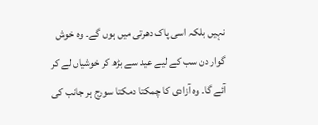نہیں بلکہ اسی پاک دھرتی میں ہوں گے۔ وہ خوش گوار دن سب کے لیے عید سے بڑھ کر خوشیاں لے کر آئے گا۔ وہ آزادی کا چمکتا دمکتا سورج ہر جانب کی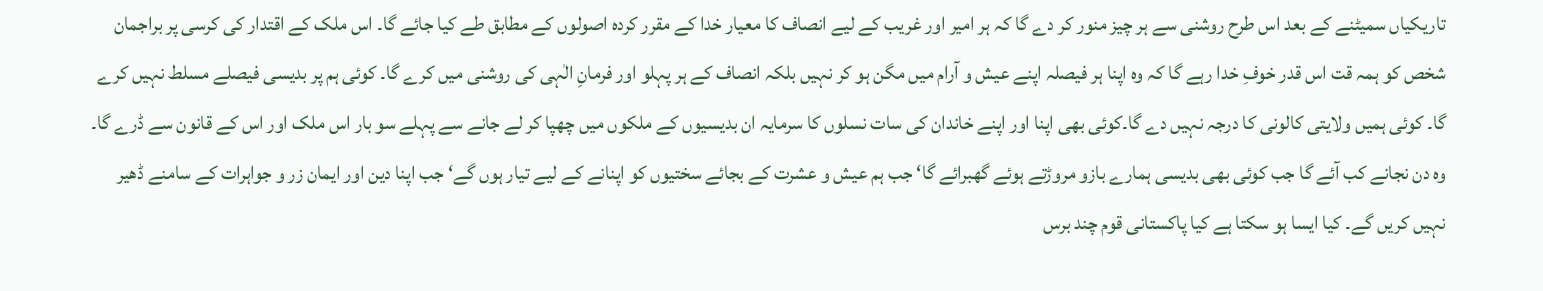تاریکیاں سمیٹنے کے بعد اس طرح روشنی سے ہر چیز منور کر دے گا کہ ہر امیر اور غریب کے لیے انصاف کا معیار خدا کے مقرر کردہ اصولوں کے مطابق طے کیا جائے گا۔ اس ملک کے اقتدار کی کرسی پر براجمان شخص کو ہمہ قت اس قدر خوفِ خدا رہے گا کہ وہ اپنا ہر فیصلہ اپنے عیش و آرام میں مگن ہو کر نہیں بلکہ انصاف کے ہر پہلو اور فرمانِ الٰہی کی روشنی میں کرے گا۔ کوئی ہم پر بدیسی فیصلے مسلط نہیں کرے گا۔ کوئی ہمیں ولایتی کالونی کا درجہ نہیں دے گا۔کوئی بھی اپنا اور اپنے خاندان کی سات نسلوں کا سرمایہ ان بدیسیوں کے ملکوں میں چھپا کر لے جانے سے پہلے سو بار اس ملک اور اس کے قانون سے ڈرے گا۔
وہ دن نجانے کب آئے گا جب کوئی بھی بدیسی ہمارے بازو مروڑتے ہوئے گھبرائے گا‘ جب ہم عیش و عشرت کے بجائے سختیوں کو اپنانے کے لیے تیار ہوں گے‘ جب اپنا دین اور ایمان زر و جواہرات کے سامنے ڈھیر نہیں کریں گے۔ کیا ایسا ہو سکتا ہے کیا پاکستانی قوم چند برس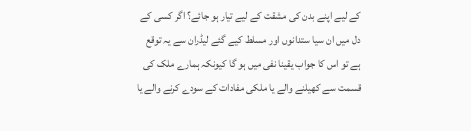کے لیے اپنے بدن کی مشقت کے لیے تیار ہو جائے؟ اگر کسی کے دل میں ان سیا ستدانوں اور مسلط کیے گئے لیڈران سے یہ توقع ہے تو اس کا جواب یقینا نفی میں ہو گا کیونکہ ہمارے ملک کی قسمت سے کھیلنے والے یا ملکی مفادات کے سودے کرنے والے یا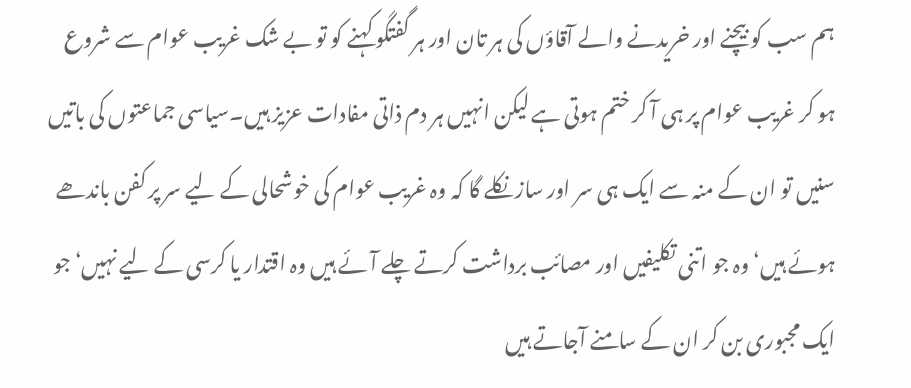ہم سب کو بیچنے اور خریدنے والے آقاؤں کی ہر تان اور ہر گفتگو کہنے کو تو بے شک غریب عوام سے شروع ہو کر غریب عوام پر ہی آ کر ختم ہوتی ہے لیکن انہیں ہر دم ذاتی مفادات عزیز ہیں۔سیاسی جماعتوں کی باتیں سنیں تو ان کے منہ سے ایک ہی سر اور ساز نکلے گا کہ وہ غریب عوام کی خوشحالی کے لیے سر پر کفن باندھے ہوئے ہیں‘ وہ جو اتنی تکلیفیں اور مصائب برداشت کرتے چلے آئے ہیں وہ اقتدار یا کرسی کے لیے نہیں‘ جو ایک مجبوری بن کر ان کے سامنے آجاتے ہیں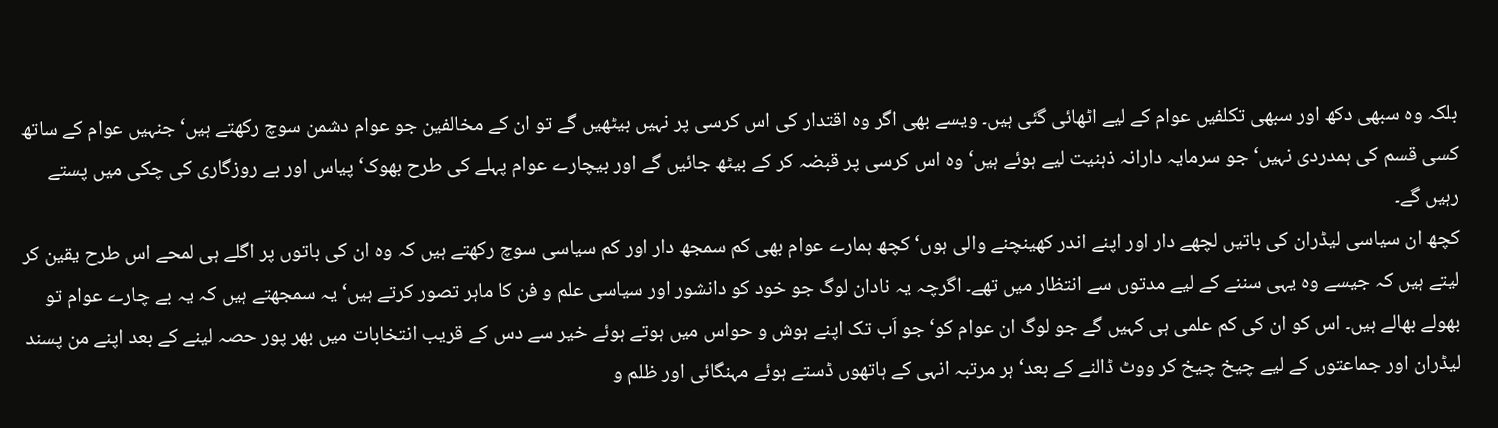بلکہ وہ سبھی دکھ اور سبھی تکلفیں عوام کے لیے اٹھائی گئی ہیں۔ ویسے بھی اگر وہ اقتدار کی اس کرسی پر نہیں بیٹھیں گے تو ان کے مخالفین جو عوام دشمن سوچ رکھتے ہیں‘ جنہیں عوام کے ساتھ کسی قسم کی ہمدردی نہیں‘ جو سرمایہ دارانہ ذہنیت لیے ہوئے ہیں‘ وہ اس کرسی پر قبضہ کر کے بیٹھ جائیں گے اور بیچارے عوام پہلے کی طرح بھوک‘ پیاس اور بے روزگاری کی چکی میں پستے رہیں گے۔
کچھ ان سیاسی لیڈران کی باتیں لچھے دار اور اپنے اندر کھینچنے والی ہوں‘کچھ ہمارے عوام بھی کم سمجھ دار اور کم سیاسی سوچ رکھتے ہیں کہ وہ ان کی باتوں پر اگلے ہی لمحے اس طرح یقین کر لیتے ہیں کہ جیسے وہ یہی سننے کے لیے مدتوں سے انتظار میں تھے۔ اگرچہ یہ نادان لوگ جو خود کو دانشور اور سیاسی علم و فن کا ماہر تصور کرتے ہیں‘ یہ سمجھتے ہیں کہ یہ بے چارے عوام تو بھولے بھالے ہیں۔ اس کو ان کی کم علمی ہی کہیں گے جو لوگ ان عوام کو‘ جو اَب تک اپنے ہوش و حواس میں ہوتے ہوئے خیر سے دس کے قریب انتخابات میں بھر پور حصہ لینے کے بعد اپنے من پسند لیڈران اور جماعتوں کے لیے چیخ چیخ کر ووٹ ڈالنے کے بعد‘ ہر مرتبہ انہی کے ہاتھوں ڈستے ہوئے مہنگائی اور ظلم و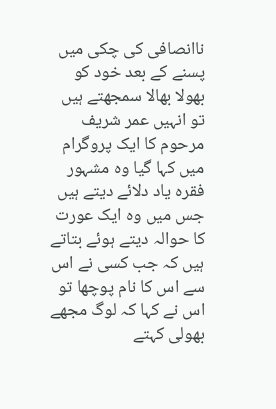ناانصافی کی چکی میں پسنے کے بعد خود کو بھولا بھالا سمجھتے ہیں تو انہیں عمر شریف مرحوم کا ایک پروگرام میں کہا گیا وہ مشہور فقرہ یاد دلائے دیتے ہیں جس میں وہ ایک عورت کا حوالہ دیتے ہوئے بتاتے ہیں کہ جب کسی نے اس سے اس کا نام پوچھا تو اس نے کہا کہ لوگ مجھے بھولی کہتے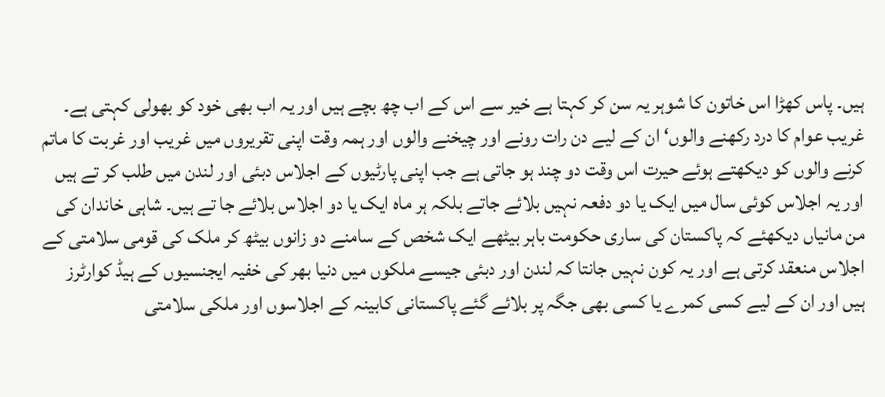ہیں۔ پاس کھڑا اس خاتون کا شوہر یہ سن کر کہتا ہے خیر سے اس کے اب چھ بچے ہیں اور یہ اب بھی خود کو بھولی کہتی ہے۔
غریب عوام کا درد رکھنے والوں‘ ان کے لیے دن رات رونے اور چیخنے والوں اور ہمہ وقت اپنی تقریروں میں غریب اور غربت کا ماتم کرنے والوں کو دیکھتے ہوئے حیرت اس وقت دو چند ہو جاتی ہے جب اپنی پارٹیوں کے اجلاس دبئی اور لندن میں طلب کر تے ہیں اور یہ اجلاس کوئی سال میں ایک یا دو دفعہ نہیں بلائے جاتے بلکہ ہر ماہ ایک یا دو اجلاس بلائے جا تے ہیں۔ شاہی خاندان کی من مانیاں دیکھئے کہ پاکستان کی ساری حکومت باہر بیٹھے ایک شخص کے سامنے دو زانوں بیٹھ کر ملک کی قومی سلامتی کے اجلاس منعقد کرتی ہے اور یہ کون نہیں جانتا کہ لندن اور دبئی جیسے ملکوں میں دنیا بھر کی خفیہ ایجنسیوں کے ہیڈ کوارٹرز ہیں اور ان کے لیے کسی کمرے یا کسی بھی جگہ پر بلائے گئے پاکستانی کابینہ کے اجلاسوں اور ملکی سلامتی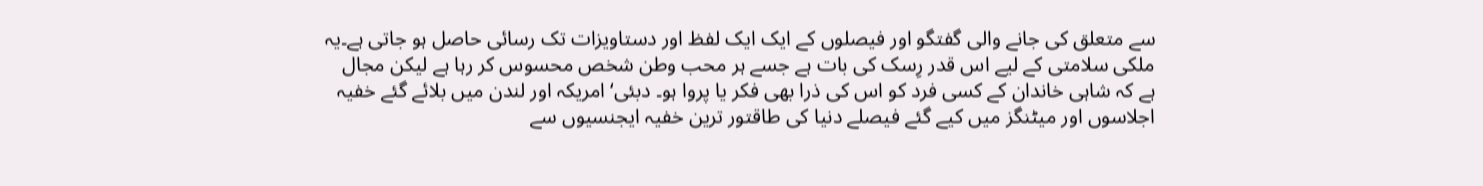سے متعلق کی جانے والی گفتگو اور فیصلوں کے ایک ایک لفظ اور دستاویزات تک رسائی حاصل ہو جاتی ہے۔یہ ملکی سلامتی کے لیے اس قدر رِسک کی بات ہے جسے ہر محب وطن شخص محسوس کر رہا ہے لیکن مجال ہے کہ شاہی خاندان کے کسی فرد کو اس کی ذرا بھی فکر یا پروا ہو۔ دبئی‘ امریکہ اور لندن میں بلائے گئے خفیہ اجلاسوں اور میٹنگز میں کیے گئے فیصلے دنیا کی طاقتور ترین خفیہ ایجنسیوں سے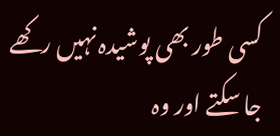کسی طور بھی پوشیدہ نہیں رکھے جا سکتے اور وہ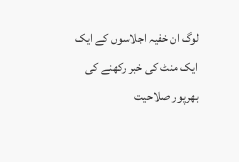لوگ ان خفیہ اجلاسوں کے ایک ایک منٹ کی خبر رکھنے کی بھرپور صلاحیت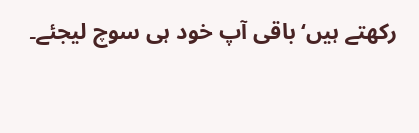رکھتے ہیں‘باقی آپ خود ہی سوچ لیجئے۔